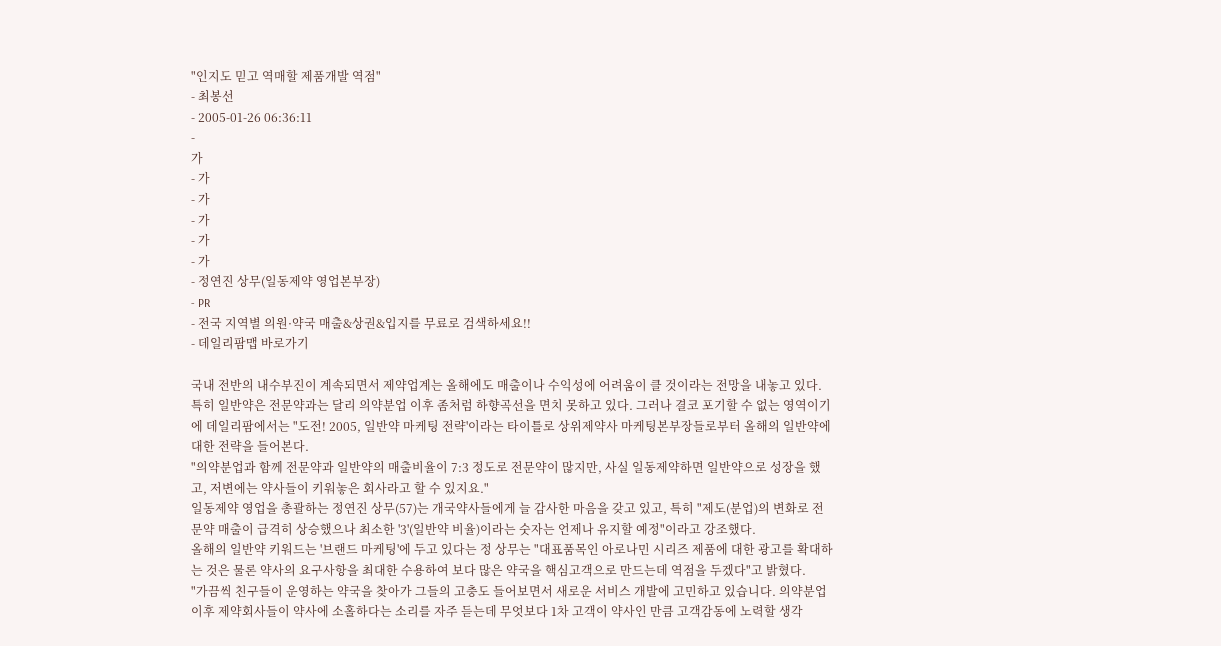"인지도 믿고 역매할 제품개발 역점"
- 최봉선
- 2005-01-26 06:36:11
-
가
- 가
- 가
- 가
- 가
- 가
- 정연진 상무(일동제약 영업본부장)
- PR
- 전국 지역별 의원·약국 매출&상권&입지를 무료로 검색하세요!!
- 데일리팜맵 바로가기

국내 전반의 내수부진이 계속되면서 제약업계는 올해에도 매출이나 수익성에 어려움이 클 것이라는 전망을 내놓고 있다. 특히 일반약은 전문약과는 달리 의약분업 이후 좀처럼 하향곡선을 면치 못하고 있다. 그러나 결코 포기할 수 없는 영역이기에 데일리팜에서는 "도전! 2005, 일반약 마케팅 전략'이라는 타이틀로 상위제약사 마케팅본부장들로부터 올해의 일반약에 대한 전략을 들어본다.
"의약분업과 함께 전문약과 일반약의 매출비율이 7:3 정도로 전문약이 많지만, 사실 일동제약하면 일반약으로 성장을 했고, 저변에는 약사들이 키워놓은 회사라고 할 수 있지요."
일동제약 영업을 총괄하는 정연진 상무(57)는 개국약사들에게 늘 감사한 마음을 갖고 있고, 특히 "제도(분업)의 변화로 전문약 매출이 급격히 상승했으나 최소한 '3'(일반약 비율)이라는 숫자는 언제나 유지할 예정"이라고 강조했다.
올해의 일반약 키워드는 '브랜드 마케팅'에 두고 있다는 정 상무는 "대표품목인 아로나민 시리즈 제품에 대한 광고를 확대하는 것은 물론 약사의 요구사항을 최대한 수용하여 보다 많은 약국을 핵심고객으로 만드는데 역점을 두겠다"고 밝혔다.
"가끔씩 친구들이 운영하는 약국을 찾아가 그들의 고충도 들어보면서 새로운 서비스 개발에 고민하고 있습니다. 의약분업 이후 제약회사들이 약사에 소홀하다는 소리를 자주 듣는데 무엇보다 1차 고객이 약사인 만큼 고객감동에 노력할 생각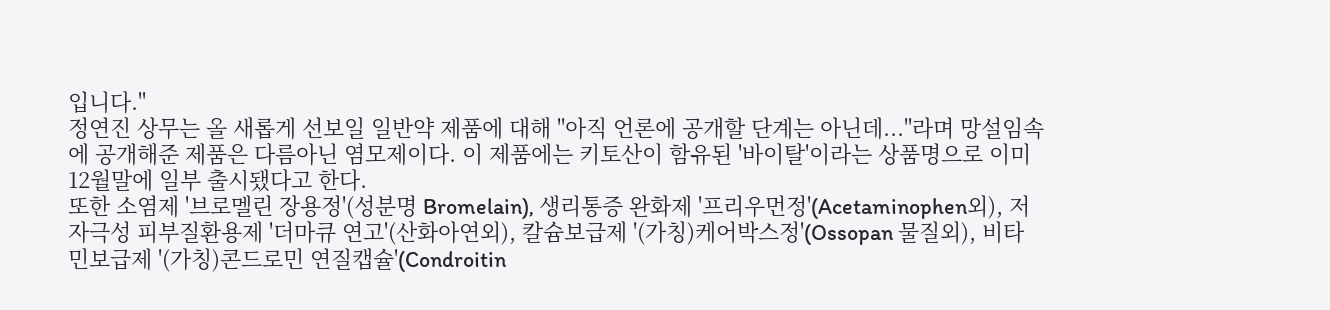입니다."
정연진 상무는 올 새롭게 선보일 일반약 제품에 대해 "아직 언론에 공개할 단계는 아닌데..."라며 망설임속에 공개해준 제품은 다름아닌 염모제이다. 이 제품에는 키토산이 함유된 '바이탈'이라는 상품명으로 이미 12월말에 일부 출시됐다고 한다.
또한 소염제 '브로멜린 장용정'(성분명 Bromelain), 생리통증 완화제 '프리우먼정'(Acetaminophen외), 저자극성 피부질환용제 '더마큐 연고'(산화아연외), 칼슘보급제 '(가칭)케어박스정'(Ossopan 물질외), 비타민보급제 '(가칭)콘드로민 연질캡슐'(Condroitin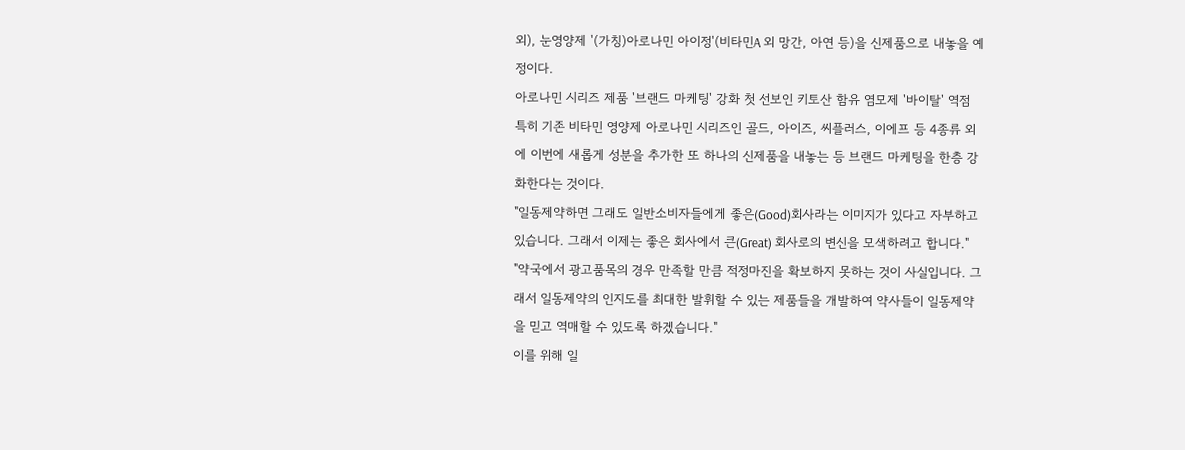외), 눈영양제 '(가칭)아로나민 아이정'(비타민A 외 망간, 아연 등)을 신제품으로 내놓을 예정이다.
아로나민 시리즈 제품 '브랜드 마케팅' 강화 첫 선보인 키토산 함유 염모제 '바이탈' 역점
특히 기존 비타민 영양제 아로나민 시리즈인 골드, 아이즈, 씨플러스, 이에프 등 4종류 외에 이번에 새롭게 성분을 추가한 또 하나의 신제품을 내놓는 등 브랜드 마케팅을 한층 강화한다는 것이다.
"일동제약하면 그래도 일반소비자들에게 좋은(Good)회사라는 이미지가 있다고 자부하고 있습니다. 그래서 이제는 좋은 회사에서 큰(Great) 회사로의 변신을 모색하려고 합니다."
"약국에서 광고품목의 경우 만족할 만큼 적정마진을 확보하지 못하는 것이 사실입니다. 그래서 일동제약의 인지도를 최대한 발휘할 수 있는 제품들을 개발하여 약사들이 일동제약을 믿고 역매할 수 있도록 하겠습니다."
이를 위해 일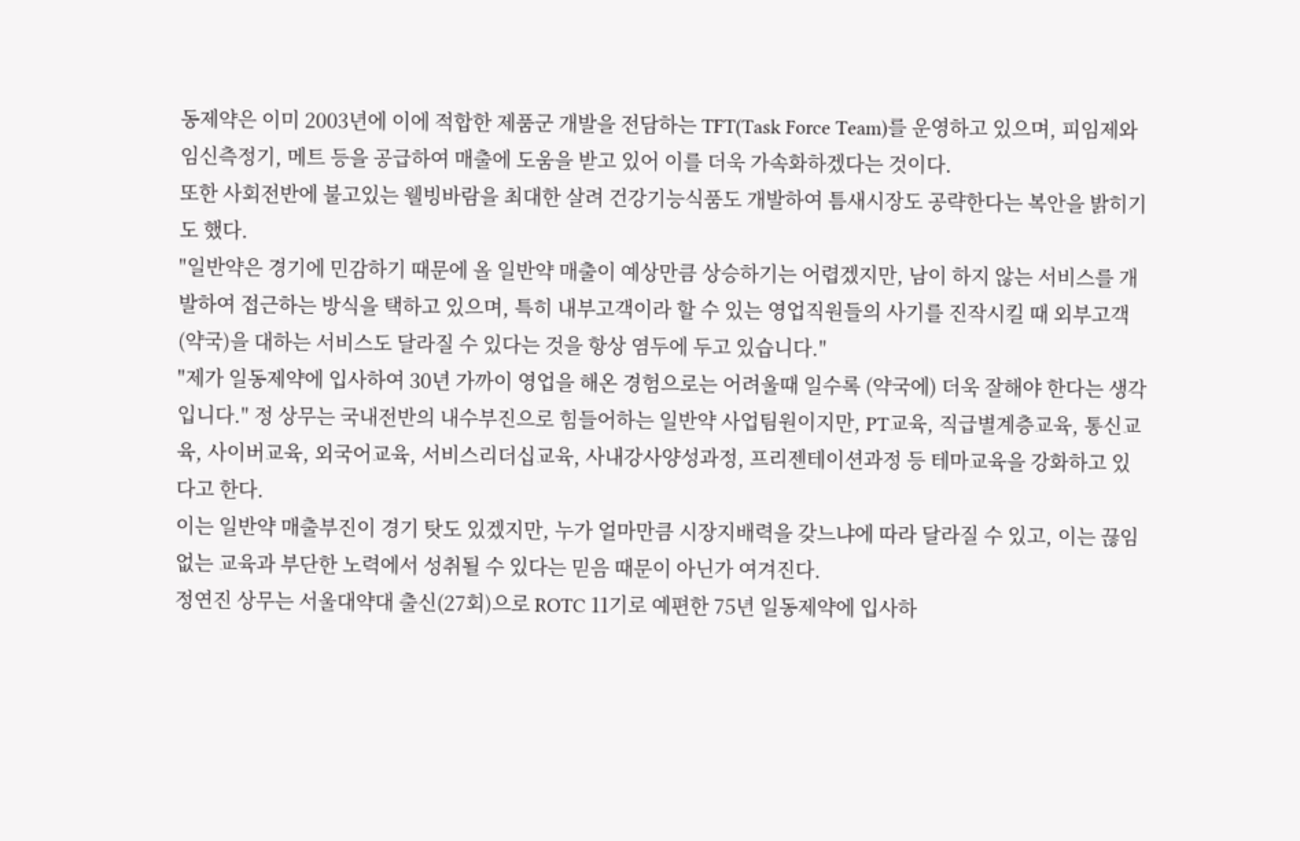동제약은 이미 2003년에 이에 적합한 제품군 개발을 전담하는 TFT(Task Force Team)를 운영하고 있으며, 피임제와 임신측정기, 메트 등을 공급하여 매출에 도움을 받고 있어 이를 더욱 가속화하겠다는 것이다.
또한 사회전반에 불고있는 웰빙바람을 최대한 살려 건강기능식품도 개발하여 틈새시장도 공략한다는 복안을 밝히기도 했다.
"일반약은 경기에 민감하기 때문에 올 일반약 매출이 예상만큼 상승하기는 어렵겠지만, 남이 하지 않는 서비스를 개발하여 접근하는 방식을 택하고 있으며, 특히 내부고객이라 할 수 있는 영업직원들의 사기를 진작시킬 때 외부고객(약국)을 대하는 서비스도 달라질 수 있다는 것을 항상 염두에 두고 있습니다."
"제가 일동제약에 입사하여 30년 가까이 영업을 해온 경험으로는 어려울때 일수록 (약국에) 더욱 잘해야 한다는 생각입니다." 정 상무는 국내전반의 내수부진으로 힘들어하는 일반약 사업팀원이지만, PT교육, 직급별계층교육, 통신교육, 사이버교육, 외국어교육, 서비스리더십교육, 사내강사양성과정, 프리젠테이션과정 등 테마교육을 강화하고 있다고 한다.
이는 일반약 매출부진이 경기 탓도 있겠지만, 누가 얼마만큼 시장지배력을 갖느냐에 따라 달라질 수 있고, 이는 끊임없는 교육과 부단한 노력에서 성취될 수 있다는 믿음 때문이 아닌가 여겨진다.
정연진 상무는 서울대약대 출신(27회)으로 ROTC 11기로 예편한 75년 일동제약에 입사하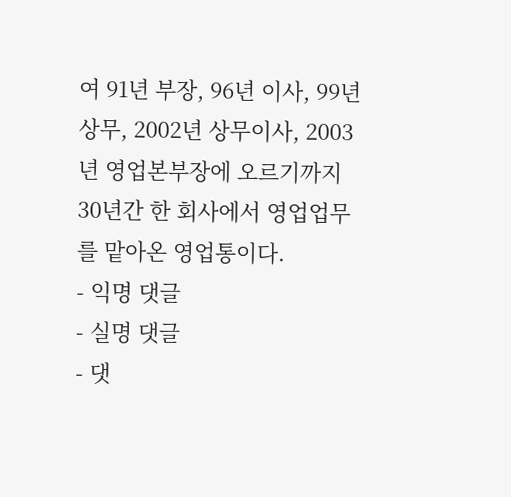여 91년 부장, 96년 이사, 99년 상무, 2002년 상무이사, 2003년 영업본부장에 오르기까지 30년간 한 회사에서 영업업무를 맡아온 영업통이다.
- 익명 댓글
- 실명 댓글
- 댓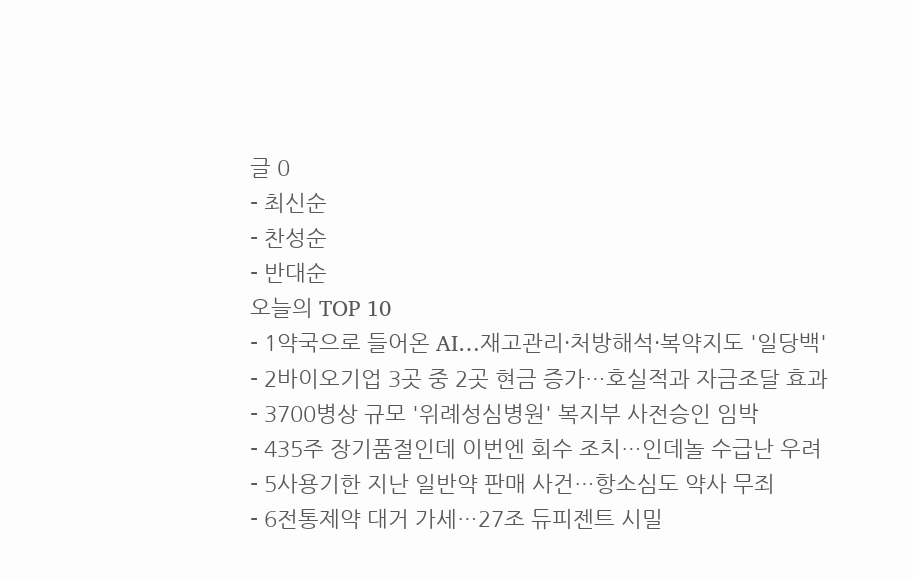글 0
- 최신순
- 찬성순
- 반대순
오늘의 TOP 10
- 1약국으로 들어온 AI…재고관리·처방해석·복약지도 '일당백'
- 2바이오기업 3곳 중 2곳 현금 증가…호실적과 자금조달 효과
- 3700병상 규모 '위례성심병원' 복지부 사전승인 임박
- 435주 장기품절인데 이번엔 회수 조치…인데놀 수급난 우려
- 5사용기한 지난 일반약 판매 사건…항소심도 약사 무죄
- 6전통제약 대거 가세…27조 듀피젠트 시밀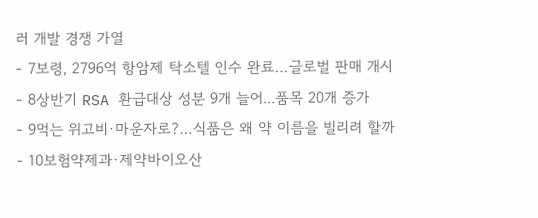러 개발 경쟁 가열
- 7보령, 2796억 항암제 탁소텔 인수 완료…글로벌 판매 개시
- 8상반기 RSA 환급대상 성분 9개 늘어...품목 20개 증가
- 9먹는 위고비·마운자로?…식품은 왜 약 이름을 빌리려 할까
- 10보험약제과·제약바이오산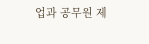업과 공무원 제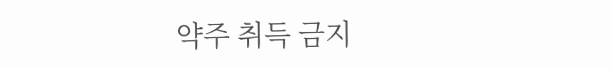약주 취득 금지